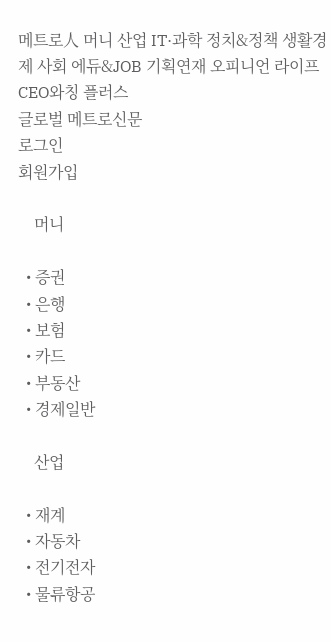메트로人 머니 산업 IT·과학 정치&정책 생활경제 사회 에듀&JOB 기획연재 오피니언 라이프 CEO와칭 플러스
글로벌 메트로신문
로그인
회원가입

    머니

  • 증권
  • 은행
  • 보험
  • 카드
  • 부동산
  • 경제일반

    산업

  • 재계
  • 자동차
  • 전기전자
  • 물류항공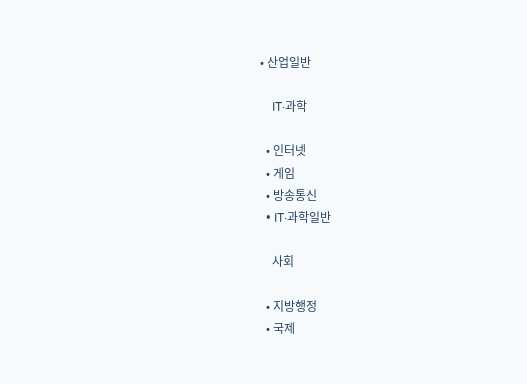• 산업일반

    IT·과학

  • 인터넷
  • 게임
  • 방송통신
  • IT·과학일반

    사회

  • 지방행정
  • 국제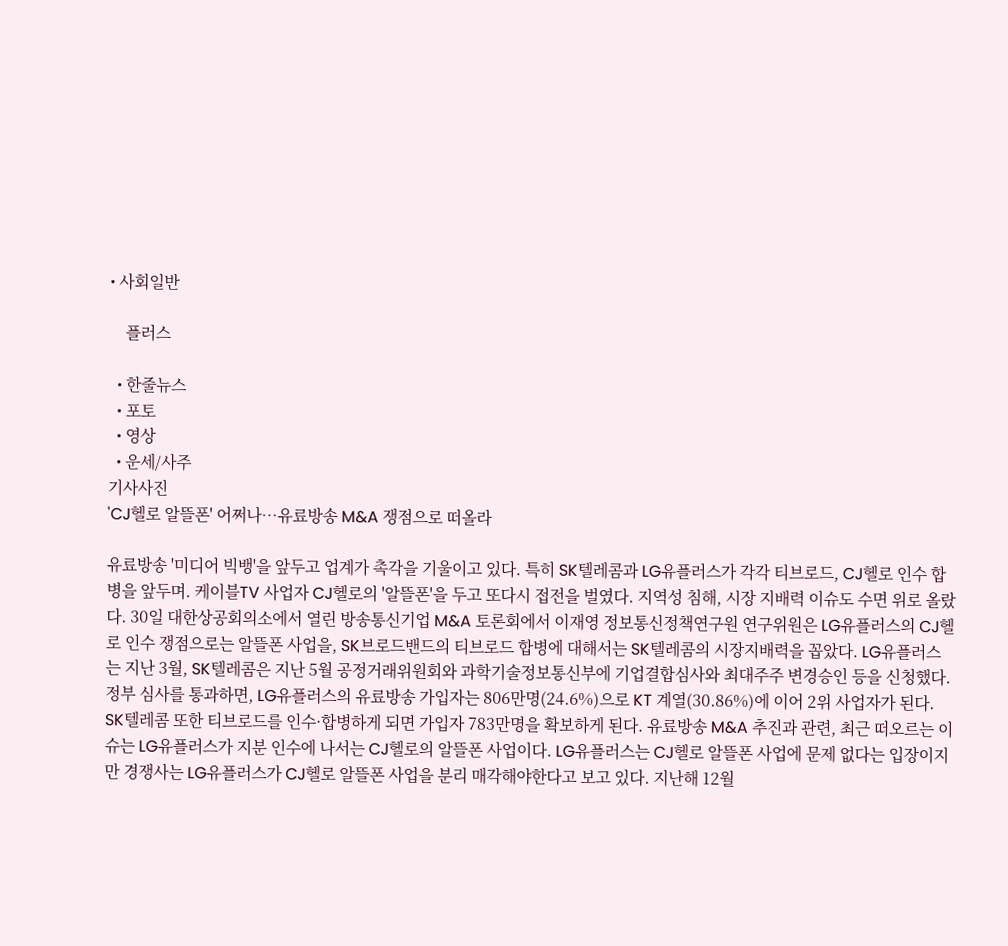• 사회일반

    플러스

  • 한줄뉴스
  • 포토
  • 영상
  • 운세/사주
기사사진
'CJ헬로 알뜰폰' 어쩌나…유료방송 M&A 쟁점으로 떠올라

유료방송 '미디어 빅뱅'을 앞두고 업계가 촉각을 기울이고 있다. 특히 SK텔레콤과 LG유플러스가 각각 티브로드, CJ헬로 인수 합병을 앞두며. 케이블TV 사업자 CJ헬로의 '알뜰폰'을 두고 또다시 접전을 벌였다. 지역성 침해, 시장 지배력 이슈도 수면 위로 올랐다. 30일 대한상공회의소에서 열린 방송통신기업 M&A 토론회에서 이재영 정보통신정책연구원 연구위원은 LG유플러스의 CJ헬로 인수 쟁점으로는 알뜰폰 사업을, SK브로드밴드의 티브로드 합병에 대해서는 SK텔레콤의 시장지배력을 꼽았다. LG유플러스는 지난 3월, SK텔레콤은 지난 5월 공정거래위원회와 과학기술정보통신부에 기업결합심사와 최대주주 변경승인 등을 신청했다. 정부 심사를 통과하면, LG유플러스의 유료방송 가입자는 806만명(24.6%)으로 KT 계열(30.86%)에 이어 2위 사업자가 된다. SK텔레콤 또한 티브로드를 인수·합병하게 되면 가입자 783만명을 확보하게 된다. 유료방송 M&A 추진과 관련, 최근 떠오르는 이슈는 LG유플러스가 지분 인수에 나서는 CJ헬로의 알뜰폰 사업이다. LG유플러스는 CJ헬로 알뜰폰 사업에 문제 없다는 입장이지만 경쟁사는 LG유플러스가 CJ헬로 알뜰폰 사업을 분리 매각해야한다고 보고 있다. 지난해 12월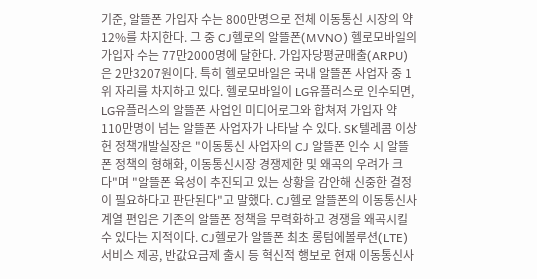기준, 알뜰폰 가입자 수는 800만명으로 전체 이동통신 시장의 약 12%를 차지한다. 그 중 CJ헬로의 알뜰폰(MVNO) 헬로모바일의 가입자 수는 77만2000명에 달한다. 가입자당평균매출(ARPU)은 2만3207원이다. 특히 헬로모바일은 국내 알뜰폰 사업자 중 1위 자리를 차지하고 있다. 헬로모바일이 LG유플러스로 인수되면, LG유플러스의 알뜰폰 사업인 미디어로그와 합쳐져 가입자 약 110만명이 넘는 알뜰폰 사업자가 나타날 수 있다. SK텔레콤 이상헌 정책개발실장은 "이동통신 사업자의 CJ 알뜰폰 인수 시 알뜰폰 정책의 형해화, 이동통신시장 경쟁제한 및 왜곡의 우려가 크다"며 "알뜰폰 육성이 추진되고 있는 상황을 감안해 신중한 결정이 필요하다고 판단된다"고 말했다. CJ헬로 알뜰폰의 이동통신사 계열 편입은 기존의 알뜰폰 정책을 무력화하고 경쟁을 왜곡시킬 수 있다는 지적이다. CJ헬로가 알뜰폰 최초 롱텀에볼루션(LTE) 서비스 제공, 반값요금제 출시 등 혁신적 행보로 현재 이동통신사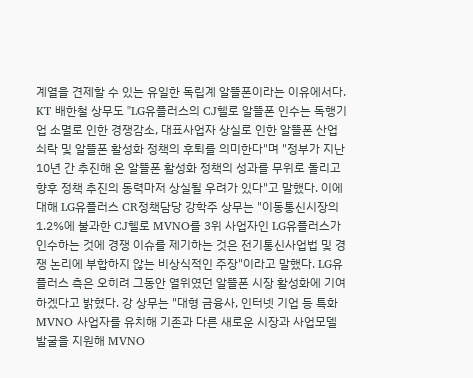계열을 견제할 수 있는 유일한 독립계 알뜰폰이라는 이유에서다. KT 배한철 상무도 "LG유플러스의 CJ헬로 알뜰폰 인수는 독행기업 소멸로 인한 경쟁감소, 대표사업자 상실로 인한 알뜰폰 산업 쇠락 및 알뜰폰 활성화 정책의 후퇴를 의미한다"며 "정부가 지난 10년 간 추진해 온 알뜰폰 활성화 정책의 성과를 무위로 돌리고 향후 정책 추진의 동력마저 상실될 우려가 있다"고 말했다. 이에 대해 LG유플러스 CR정책담당 강학주 상무는 "이동통신시장의 1.2%에 불과한 CJ헬로 MVNO를 3위 사업자인 LG유플러스가 인수하는 것에 경쟁 이슈를 제기하는 것은 전기통신사업법 및 경쟁 논리에 부합하지 않는 비상식적인 주장"이라고 말했다. LG유플러스 측은 오히려 그동안 열위였던 알뜰폰 시장 활성화에 기여하겠다고 밝혔다. 강 상무는 "대형 금융사, 인터넷 기업 등 특화 MVNO 사업자를 유치해 기존과 다른 새로운 시장과 사업모델 발굴을 지원해 MVNO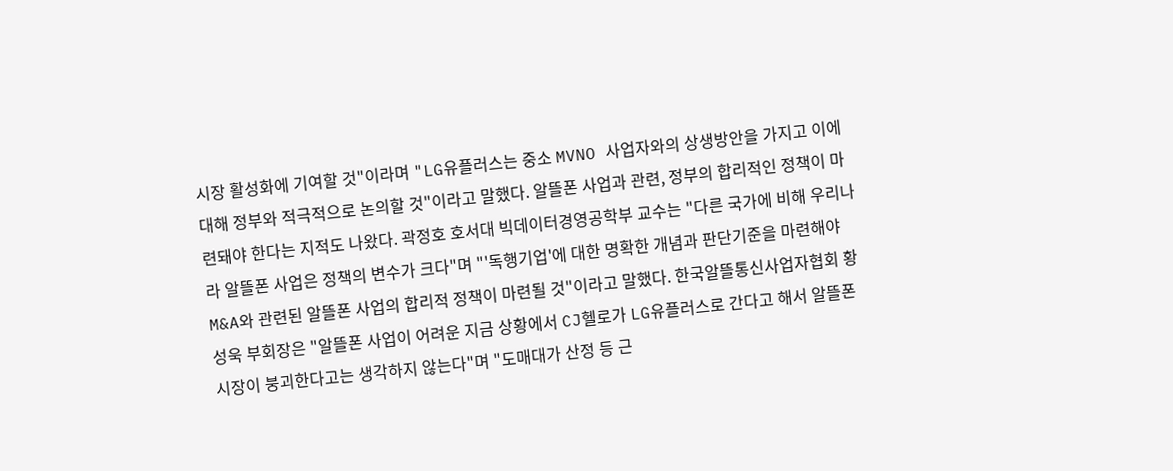시장 활성화에 기여할 것"이라며 "LG유플러스는 중소 MVNO 사업자와의 상생방안을 가지고 이에 대해 정부와 적극적으로 논의할 것"이라고 말했다. 알뜰폰 사업과 관련, 정부의 합리적인 정책이 마련돼야 한다는 지적도 나왔다. 곽정호 호서대 빅데이터경영공학부 교수는 "다른 국가에 비해 우리나라 알뜰폰 사업은 정책의 변수가 크다"며 "'독행기업'에 대한 명확한 개념과 판단기준을 마련해야 M&A와 관련된 알뜰폰 사업의 합리적 정책이 마련될 것"이라고 말했다. 한국알뜰통신사업자협회 황성욱 부회장은 "알뜰폰 사업이 어려운 지금 상황에서 CJ헬로가 LG유플러스로 간다고 해서 알뜰폰 시장이 붕괴한다고는 생각하지 않는다"며 "도매대가 산정 등 근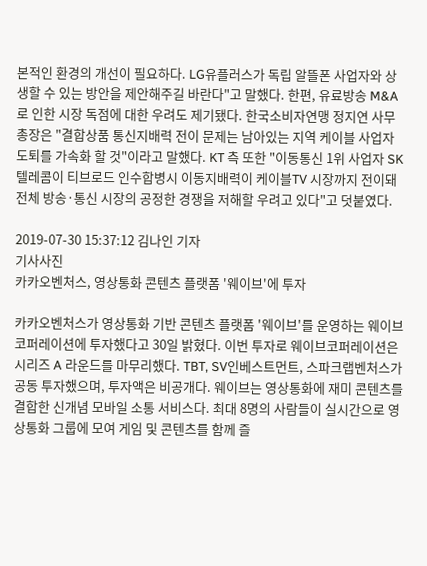본적인 환경의 개선이 필요하다. LG유플러스가 독립 알뜰폰 사업자와 상생할 수 있는 방안을 제안해주길 바란다"고 말했다. 한편, 유료방송 M&A로 인한 시장 독점에 대한 우려도 제기됐다. 한국소비자연맹 정지연 사무총장은 "결합상품 통신지배력 전이 문제는 남아있는 지역 케이블 사업자 도퇴를 가속화 할 것"이라고 말했다. KT 측 또한 "이동통신 1위 사업자 SK텔레콤이 티브로드 인수합병시 이동지배력이 케이블TV 시장까지 전이돼 전체 방송·통신 시장의 공정한 경쟁을 저해할 우려고 있다"고 덧붙였다.

2019-07-30 15:37:12 김나인 기자
기사사진
카카오벤처스, 영상통화 콘텐츠 플랫폼 '웨이브'에 투자

카카오벤처스가 영상통화 기반 콘텐츠 플랫폼 '웨이브'를 운영하는 웨이브코퍼레이션에 투자했다고 30일 밝혔다. 이번 투자로 웨이브코퍼레이션은 시리즈 A 라운드를 마무리했다. TBT, SV인베스트먼트, 스파크랩벤처스가 공동 투자했으며, 투자액은 비공개다. 웨이브는 영상통화에 재미 콘텐츠를 결합한 신개념 모바일 소통 서비스다. 최대 8명의 사람들이 실시간으로 영상통화 그룹에 모여 게임 및 콘텐츠를 함께 즐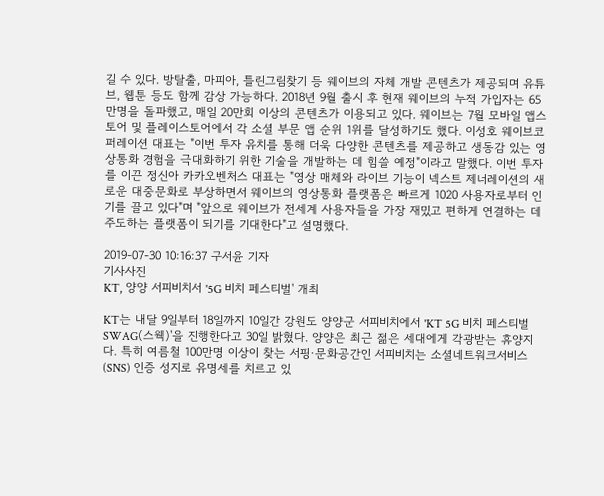길 수 있다. 방탈출, 마피아, 틀린그림찾기 등 웨이브의 자체 개발 콘텐츠가 제공되며 유튜브, 웹툰 등도 함께 감상 가능하다. 2018년 9월 출시 후 현재 웨이브의 누적 가입자는 65만명을 돌파했고, 매일 20만회 이상의 콘텐츠가 이용되고 있다. 웨이브는 7월 모바일 앱스토어 및 플레이스토어에서 각 소셜 부문 앱 순위 1위를 달성하기도 했다. 이성호 웨이브코퍼레이션 대표는 "이번 투자 유치를 통해 더욱 다양한 콘텐츠를 제공하고 생동감 있는 영상통화 경험을 극대화하기 위한 기술을 개발하는 데 힘쓸 예정"이라고 말했다. 이번 투자를 이끈 정신아 카카오벤처스 대표는 "영상 매체와 라이브 기능이 넥스트 제너레이션의 새로운 대중문화로 부상하면서 웨이브의 영상통화 플랫폼은 빠르게 1020 사용자로부터 인기를 끌고 있다"며 "앞으로 웨이브가 전세계 사용자들을 가장 재밌고 편하게 연결하는 데 주도하는 플랫폼이 되기를 기대한다"고 설명했다.

2019-07-30 10:16:37 구서윤 기자
기사사진
KT, 양양 서피비치서 '5G 비치 페스티벌' 개최

KT는 내달 9일부터 18일까지 10일간 강원도 양양군 서피비치에서 'KT 5G 비치 페스티벌 SWAG(스웩)'을 진행한다고 30일 밝혔다. 양양은 최근 젊은 세대에게 각광받는 휴양지다. 특히 여름철 100만명 이상이 찾는 서핑·문화공간인 서피비치는 소셜네트워크서비스(SNS) 인증 성지로 유명세를 치르고 있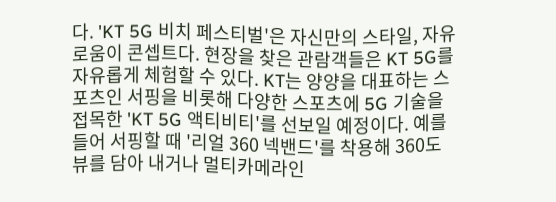다. 'KT 5G 비치 페스티벌'은 자신만의 스타일, 자유로움이 콘셉트다. 현장을 찾은 관람객들은 KT 5G를 자유롭게 체험할 수 있다. KT는 양양을 대표하는 스포츠인 서핑을 비롯해 다양한 스포츠에 5G 기술을 접목한 'KT 5G 액티비티'를 선보일 예정이다. 예를 들어 서핑할 때 '리얼 360 넥밴드'를 착용해 360도 뷰를 담아 내거나 멀티카메라인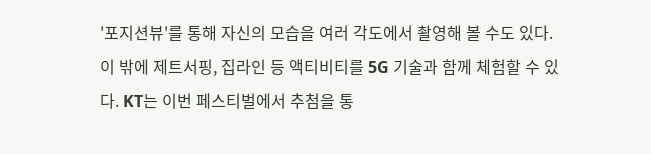'포지션뷰'를 통해 자신의 모습을 여러 각도에서 촬영해 볼 수도 있다. 이 밖에 제트서핑, 집라인 등 액티비티를 5G 기술과 함께 체험할 수 있다. KT는 이번 페스티벌에서 추첨을 통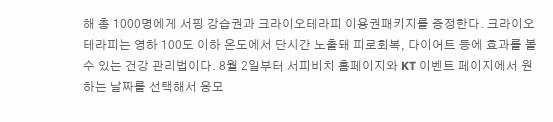해 총 1000명에게 서핑 강습권과 크라이오테라피 이용권패키지를 증정한다. 크라이오테라피는 영하 100도 이하 온도에서 단시간 노출돼 피로회복, 다이어트 등에 효과를 볼 수 있는 건강 관리법이다. 8월 2일부터 서피비치 홈페이지와 KT 이벤트 페이지에서 원하는 날짜를 선택해서 응모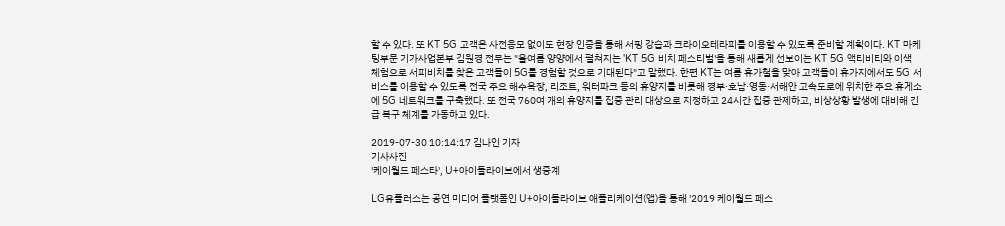할 수 있다. 또 KT 5G 고객은 사전응모 없이도 현장 인증을 통해 서핑 강습과 크라이오테라피를 이용할 수 있도록 준비할 계획이다. KT 마케팅부문 기가사업본부 김원경 전무는 "올여름 양양에서 펼쳐지는 'KT 5G 비치 페스티벌'을 통해 새롭게 선보이는 KT 5G 액티비티와 이색 체험으로 서피비치를 찾은 고객들이 5G를 경험할 것으로 기대된다"고 말했다. 한편 KT는 여름 휴가철을 맞아 고객들이 휴가지에서도 5G 서비스를 이용할 수 있도록 전국 주요 해수욕장, 리조트, 워터파크 등의 휴양지를 비롯해 경부·호남·영동·서해안 고속도로에 위치한 주요 휴게소에 5G 네트워크를 구축했다. 또 전국 760여 개의 휴양지를 집중 관리 대상으로 지정하고 24시간 집중 관제하고, 비상상황 발생에 대비해 긴급 복구 체계를 가동하고 있다.

2019-07-30 10:14:17 김나인 기자
기사사진
'케이월드 페스타', U+아이돌라이브에서 생중계

LG유플러스는 공연 미디어 플랫폼인 U+아이돌라이브 애플리케이션(앱)을 통해 '2019 케이월드 페스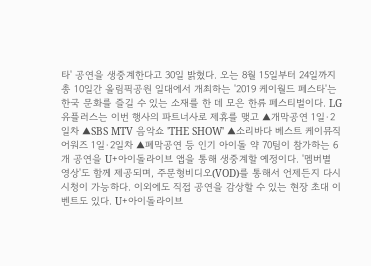타' 공연을 생중계한다고 30일 밝혔다. 오는 8월 15일부터 24일까지 총 10일간 올림픽공원 일대에서 개최하는 '2019 케이월드 페스타'는 한국 문화를 즐길 수 있는 소재를 한 데 모은 한류 페스티벌이다. LG유플러스는 이번 행사의 파트너사로 제휴를 맺고 ▲개막공연 1일·2일차 ▲SBS MTV 음악쇼 'THE SHOW' ▲소리바다 베스트 케이뮤직 어워즈 1일·2일차 ▲폐막공연 등 인기 아이돌 약 70팀이 참가하는 6개 공연을 U+아이돌라이브 앱을 통해 생중계할 예정이다. '멤버별 영상'도 함께 제공되며, 주문형비디오(VOD)를 통해서 언제든지 다시 시청이 가능하다. 이외에도 직접 공연을 감상할 수 있는 현장 초대 이벤트도 있다. U+아이돌라이브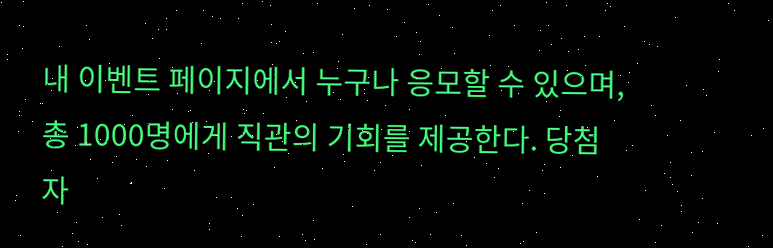내 이벤트 페이지에서 누구나 응모할 수 있으며, 총 1000명에게 직관의 기회를 제공한다. 당첨자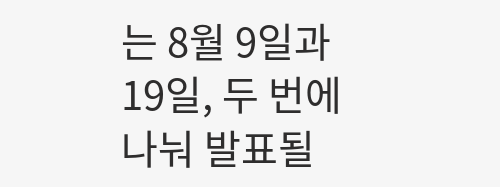는 8월 9일과 19일, 두 번에 나눠 발표될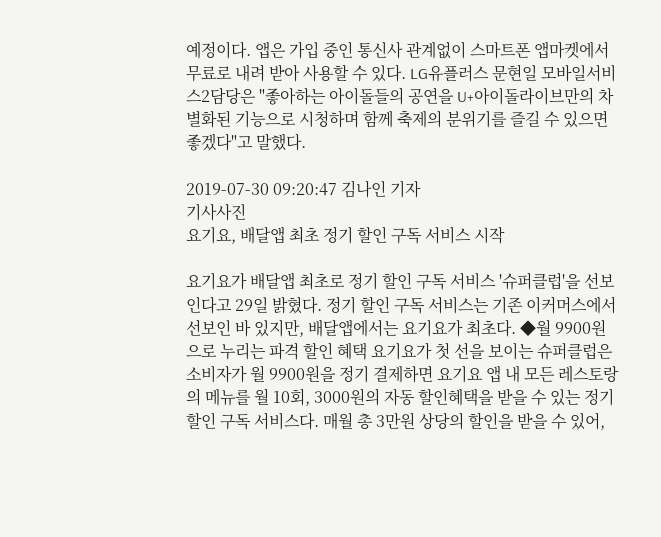예정이다. 앱은 가입 중인 통신사 관계없이 스마트폰 앱마켓에서 무료로 내려 받아 사용할 수 있다. LG유플러스 문현일 모바일서비스2담당은 "좋아하는 아이돌들의 공연을 U+아이돌라이브만의 차별화된 기능으로 시청하며 함께 축제의 분위기를 즐길 수 있으면 좋겠다"고 말했다.

2019-07-30 09:20:47 김나인 기자
기사사진
요기요, 배달앱 최초 정기 할인 구독 서비스 시작

요기요가 배달앱 최초로 정기 할인 구독 서비스 '슈퍼클럽'을 선보인다고 29일 밝혔다. 정기 할인 구독 서비스는 기존 이커머스에서 선보인 바 있지만, 배달앱에서는 요기요가 최초다. ◆월 9900원으로 누리는 파격 할인 혜택 요기요가 첫 선을 보이는 슈퍼클럽은 소비자가 월 9900원을 정기 결제하면 요기요 앱 내 모든 레스토랑의 메뉴를 월 10회, 3000원의 자동 할인혜택을 받을 수 있는 정기 할인 구독 서비스다. 매월 총 3만원 상당의 할인을 받을 수 있어,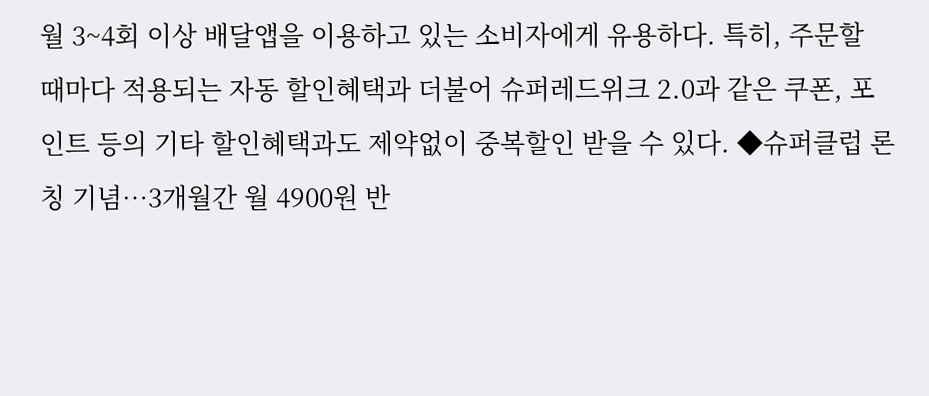월 3~4회 이상 배달앱을 이용하고 있는 소비자에게 유용하다. 특히, 주문할 때마다 적용되는 자동 할인혜택과 더불어 슈퍼레드위크 2.0과 같은 쿠폰, 포인트 등의 기타 할인혜택과도 제약없이 중복할인 받을 수 있다. ◆슈퍼클럽 론칭 기념…3개월간 월 4900원 반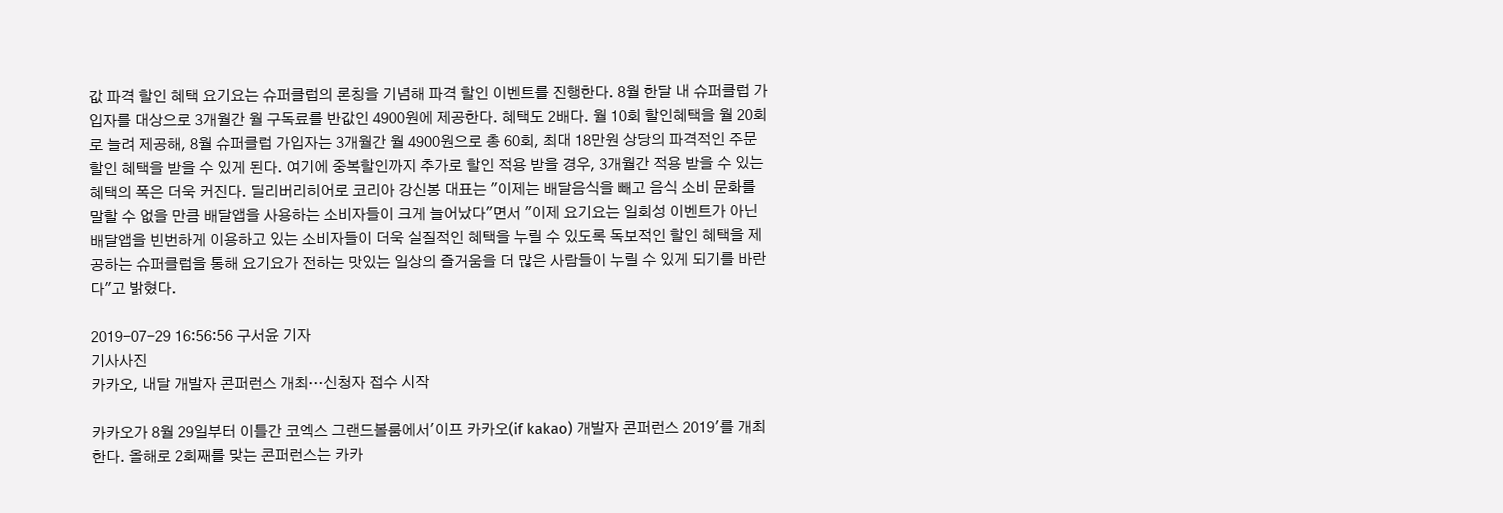값 파격 할인 혜택 요기요는 슈퍼클럽의 론칭을 기념해 파격 할인 이벤트를 진행한다. 8월 한달 내 슈퍼클럽 가입자를 대상으로 3개월간 월 구독료를 반값인 4900원에 제공한다. 혜택도 2배다. 월 10회 할인혜택을 월 20회로 늘려 제공해, 8월 슈퍼클럽 가입자는 3개월간 월 4900원으로 총 60회, 최대 18만원 상당의 파격적인 주문 할인 혜택을 받을 수 있게 된다. 여기에 중복할인까지 추가로 할인 적용 받을 경우, 3개월간 적용 받을 수 있는 혜택의 폭은 더욱 커진다. 딜리버리히어로 코리아 강신봉 대표는 "이제는 배달음식을 빼고 음식 소비 문화를 말할 수 없을 만큼 배달앱을 사용하는 소비자들이 크게 늘어났다"면서 "이제 요기요는 일회성 이벤트가 아닌 배달앱을 빈번하게 이용하고 있는 소비자들이 더욱 실질적인 혜택을 누릴 수 있도록 독보적인 할인 혜택을 제공하는 슈퍼클럽을 통해 요기요가 전하는 맛있는 일상의 즐거움을 더 많은 사람들이 누릴 수 있게 되기를 바란다"고 밝혔다.

2019-07-29 16:56:56 구서윤 기자
기사사진
카카오, 내달 개발자 콘퍼런스 개최…신청자 접수 시작

카카오가 8월 29일부터 이틀간 코엑스 그랜드볼룸에서'이프 카카오(if kakao) 개발자 콘퍼런스 2019'를 개최한다. 올해로 2회째를 맞는 콘퍼런스는 카카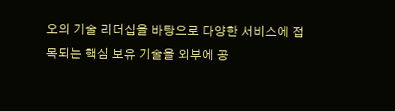오의 기술 리더십을 바탕으로 다양한 서비스에 접목되는 핵심 보유 기술을 외부에 공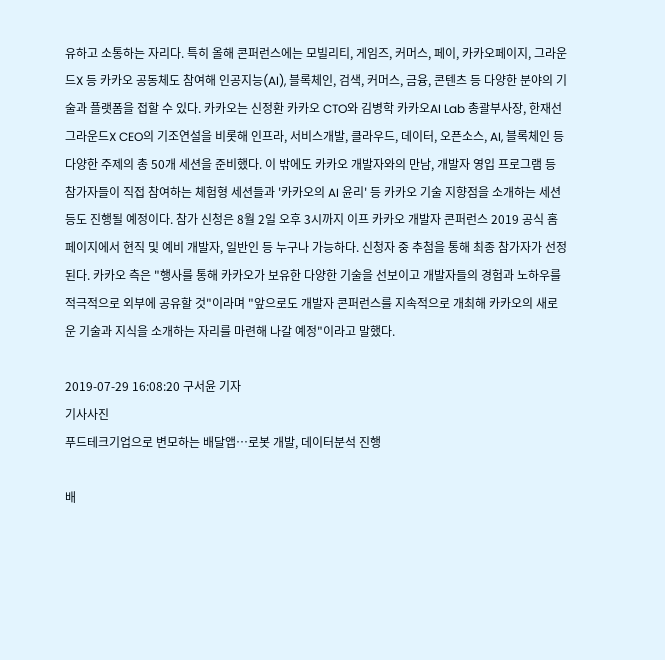유하고 소통하는 자리다. 특히 올해 콘퍼런스에는 모빌리티, 게임즈, 커머스, 페이, 카카오페이지, 그라운드X 등 카카오 공동체도 참여해 인공지능(AI), 블록체인, 검색, 커머스, 금융, 콘텐츠 등 다양한 분야의 기술과 플랫폼을 접할 수 있다. 카카오는 신정환 카카오 CTO와 김병학 카카오AI Lab 총괄부사장, 한재선 그라운드X CEO의 기조연설을 비롯해 인프라, 서비스개발, 클라우드, 데이터, 오픈소스, AI, 블록체인 등 다양한 주제의 총 50개 세션을 준비했다. 이 밖에도 카카오 개발자와의 만남, 개발자 영입 프로그램 등 참가자들이 직접 참여하는 체험형 세션들과 '카카오의 AI 윤리' 등 카카오 기술 지향점을 소개하는 세션 등도 진행될 예정이다. 참가 신청은 8월 2일 오후 3시까지 이프 카카오 개발자 콘퍼런스 2019 공식 홈페이지에서 현직 및 예비 개발자, 일반인 등 누구나 가능하다. 신청자 중 추첨을 통해 최종 참가자가 선정된다. 카카오 측은 "행사를 통해 카카오가 보유한 다양한 기술을 선보이고 개발자들의 경험과 노하우를 적극적으로 외부에 공유할 것"이라며 "앞으로도 개발자 콘퍼런스를 지속적으로 개최해 카카오의 새로운 기술과 지식을 소개하는 자리를 마련해 나갈 예정"이라고 말했다.

2019-07-29 16:08:20 구서윤 기자
기사사진
푸드테크기업으로 변모하는 배달앱…로봇 개발, 데이터분석 진행

배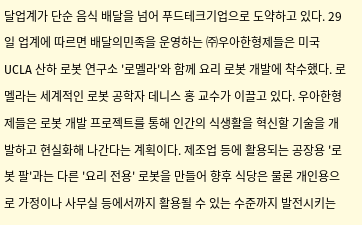달업계가 단순 음식 배달을 넘어 푸드테크기업으로 도약하고 있다. 29일 업계에 따르면 배달의민족을 운영하는 ㈜우아한형제들은 미국 UCLA 산하 로봇 연구소 '로멜라'와 함께 요리 로봇 개발에 착수했다. 로멜라는 세계적인 로봇 공학자 데니스 홍 교수가 이끌고 있다. 우아한형제들은 로봇 개발 프로젝트를 통해 인간의 식생활을 혁신할 기술을 개발하고 현실화해 나간다는 계획이다. 제조업 등에 활용되는 공장용 '로봇 팔'과는 다른 '요리 전용' 로봇을 만들어 향후 식당은 물론 개인용으로 가정이나 사무실 등에서까지 활용될 수 있는 수준까지 발전시키는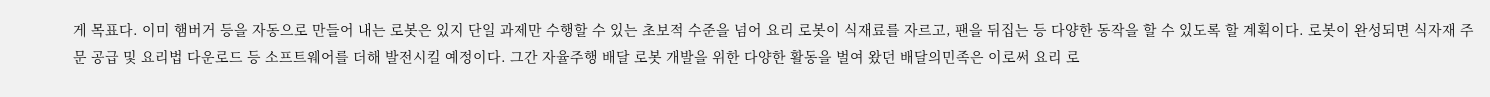게 목표다. 이미 햄버거 등을 자동으로 만들어 내는 로봇은 있지 단일 과제만 수행할 수 있는 초보적 수준을 넘어 요리 로봇이 식재료를 자르고, 팬을 뒤집는 등 다양한 동작을 할 수 있도록 할 계획이다. 로봇이 완성되면 식자재 주문 공급 및 요리법 다운로드 등 소프트웨어를 더해 발전시킬 예정이다. 그간 자율주행 배달 로봇 개발을 위한 다양한 활동을 벌여 왔던 배달의민족은 이로써 요리 로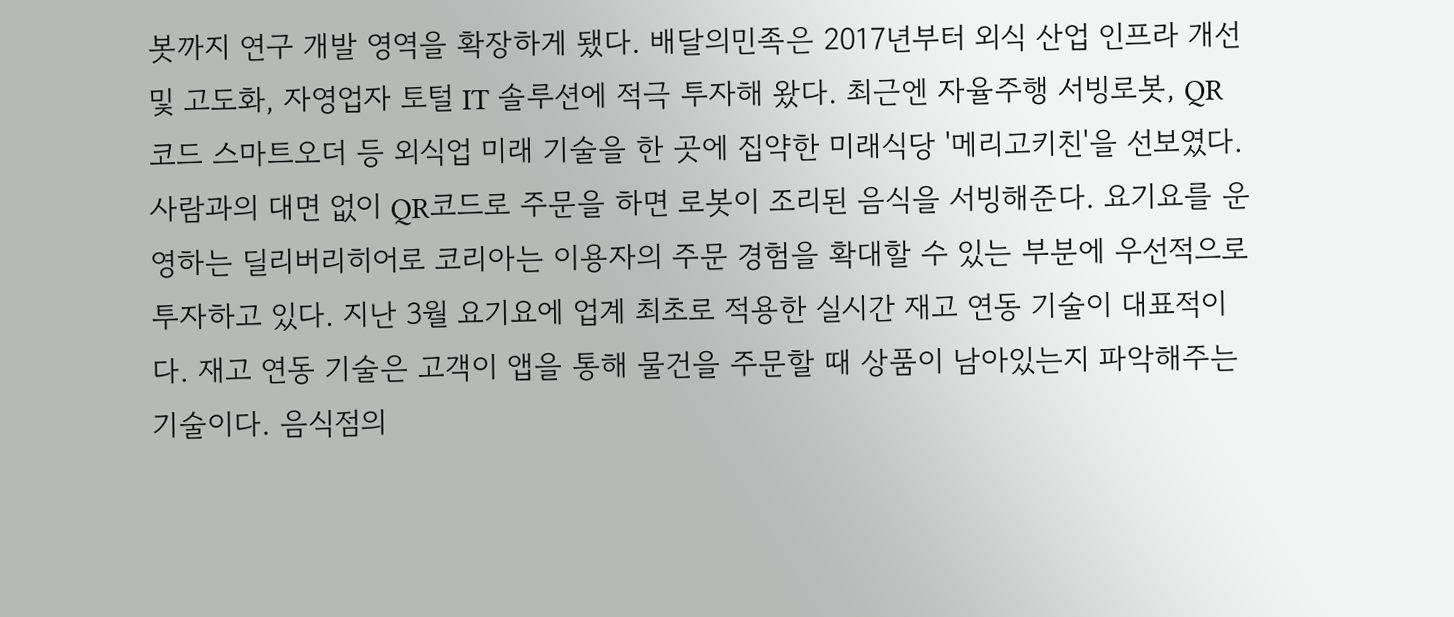봇까지 연구 개발 영역을 확장하게 됐다. 배달의민족은 2017년부터 외식 산업 인프라 개선 및 고도화, 자영업자 토털 IT 솔루션에 적극 투자해 왔다. 최근엔 자율주행 서빙로봇, QR코드 스마트오더 등 외식업 미래 기술을 한 곳에 집약한 미래식당 '메리고키친'을 선보였다. 사람과의 대면 없이 QR코드로 주문을 하면 로봇이 조리된 음식을 서빙해준다. 요기요를 운영하는 딜리버리히어로 코리아는 이용자의 주문 경험을 확대할 수 있는 부분에 우선적으로 투자하고 있다. 지난 3월 요기요에 업계 최초로 적용한 실시간 재고 연동 기술이 대표적이다. 재고 연동 기술은 고객이 앱을 통해 물건을 주문할 때 상품이 남아있는지 파악해주는 기술이다. 음식점의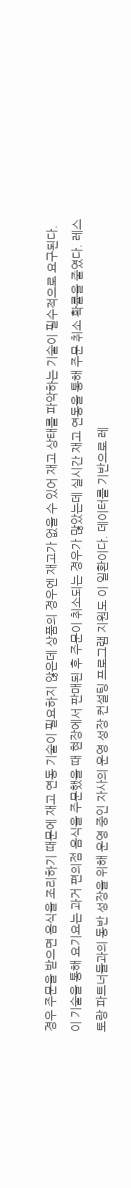경우 주문을 받으면 음식을 조리하기 때문에 재고 연동 기술이 필요하지 않은데 상품의 경우엔 재고가 없을 수 있어 재고 상태를 파악하는 기술이 필수적으로 요구된다. 이 기술을 통해 요기요는 과거 편의점 음식을 주문했을 때 현장에서 판매된 후 주문이 취소되는 경우가 많았는데 실시간 재고 연동을 통해 주문 취소 확률을 줄였다. 레스토랑 파트너들과의 동반 성장을 위해 운영 중인 자사의 운영 성장 컨설팅 프로그램 지원도 이 일환이다. 데이터를 기반으로 레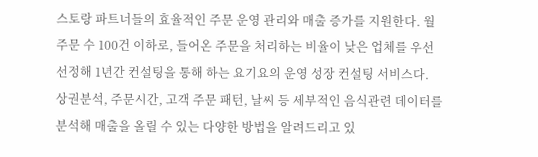스토랑 파트너들의 효율적인 주문 운영 관리와 매출 증가를 지원한다. 월 주문 수 100건 이하로, 들어온 주문을 처리하는 비율이 낮은 업체를 우선 선정해 1년간 컨설팅을 통해 하는 요기요의 운영 성장 컨설팅 서비스다. 상권분석, 주문시간, 고객 주문 패턴, 날씨 등 세부적인 음식관련 데이터를 분석해 매출을 올릴 수 있는 다양한 방법을 알려드리고 있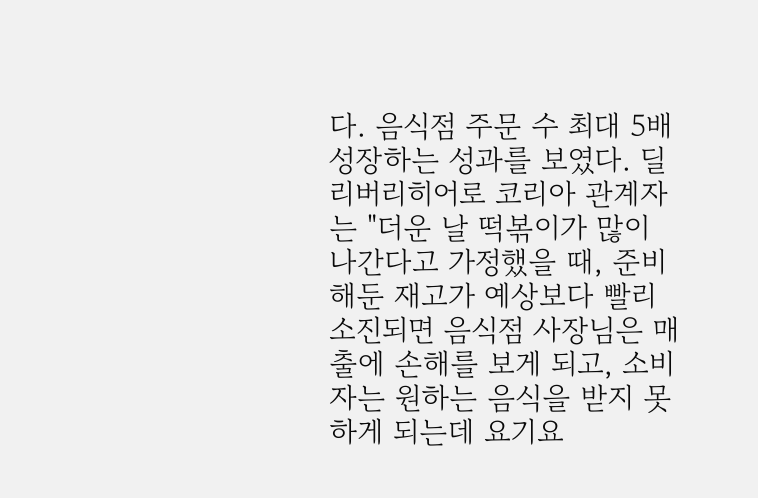다. 음식점 주문 수 최대 5배 성장하는 성과를 보였다. 딜리버리히어로 코리아 관계자는 "더운 날 떡볶이가 많이 나간다고 가정했을 때, 준비해둔 재고가 예상보다 빨리 소진되면 음식점 사장님은 매출에 손해를 보게 되고, 소비자는 원하는 음식을 받지 못하게 되는데 요기요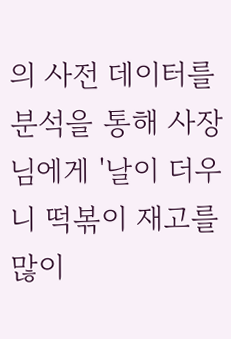의 사전 데이터를 분석을 통해 사장님에게 '날이 더우니 떡볶이 재고를 많이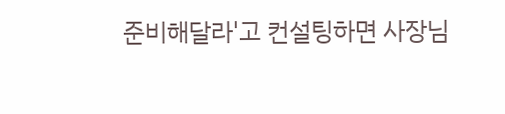준비해달라'고 컨설팅하면 사장님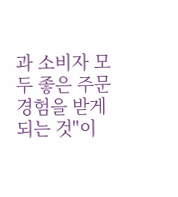과 소비자 모두 좋은 주문 경험을 받게 되는 것"이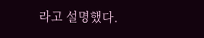라고 설명했다.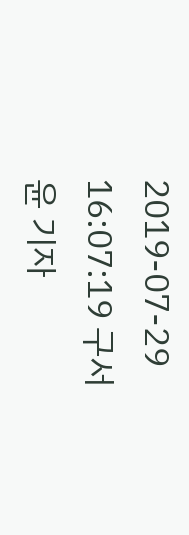2019-07-29 16:07:19 구서윤 기자